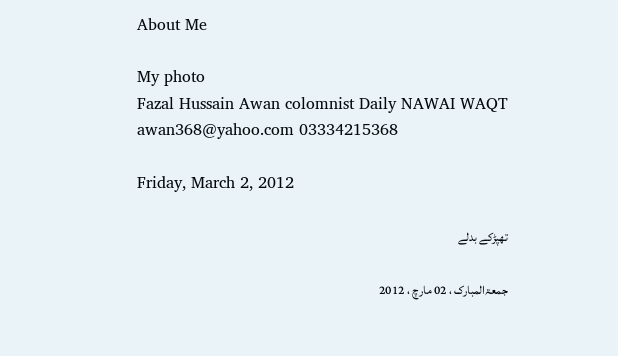About Me

My photo
Fazal Hussain Awan colomnist Daily NAWAI WAQT awan368@yahoo.com 03334215368

Friday, March 2, 2012

تھپڑکے بدلے

جمعۃالمبارک ، 02 مارچ ، 2012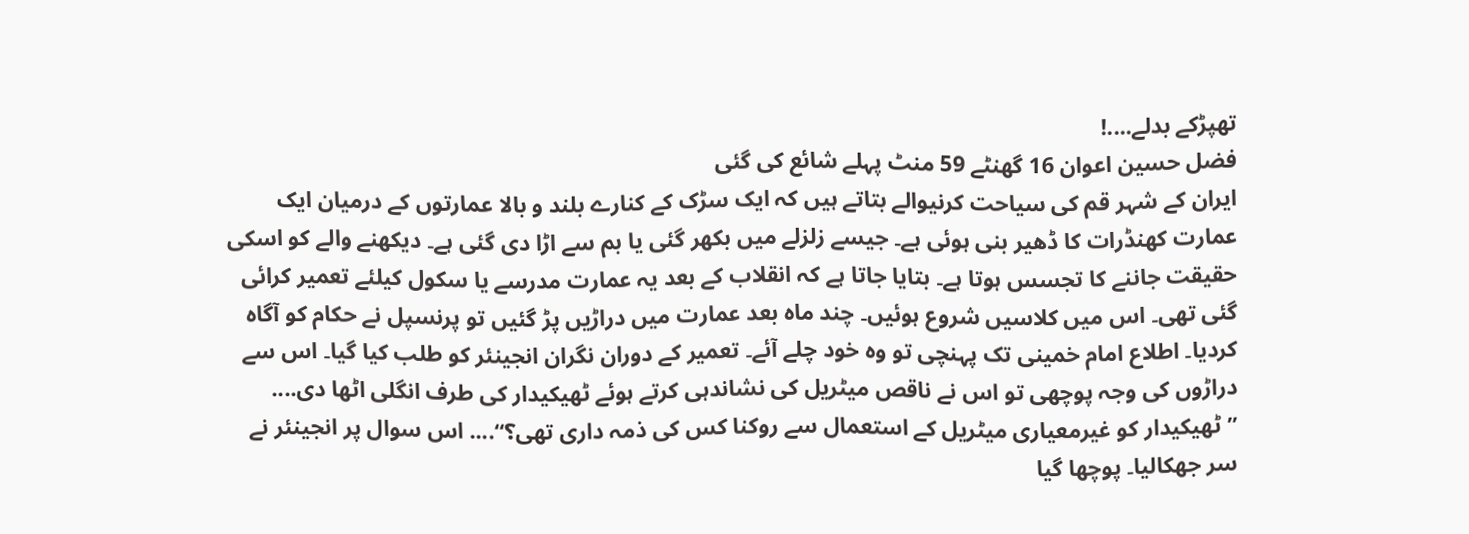تھپڑکے بدلے....!
فضل حسین اعوان 16 گھنٹے 59 منٹ پہلے شائع کی گئی
ایران کے شہر قم کی سیاحت کرنیوالے بتاتے ہیں کہ ایک سڑک کے کنارے بلند و بالا عمارتوں کے درمیان ایک عمارت کھنڈرات کا ڈھیر بنی ہوئی ہے۔ جیسے زلزلے میں بکھر گئی یا بم سے اڑا دی گئی ہے۔ دیکھنے والے کو اسکی حقیقت جاننے کا تجسس ہوتا ہے۔ بتایا جاتا ہے کہ انقلاب کے بعد یہ عمارت مدرسے یا سکول کیلئے تعمیر کرائی گئی تھی۔ اس میں کلاسیں شروع ہوئیں۔ چند ماہ بعد عمارت میں دراڑیں پڑ گئیں تو پرنسپل نے حکام کو آگاہ کردیا۔ اطلاع امام خمینی تک پہنچی تو وہ خود چلے آئے۔ تعمیر کے دوران نگران انجینئر کو طلب کیا گیا۔ اس سے دراڑوں کی وجہ پوچھی تو اس نے ناقص میٹریل کی نشاندہی کرتے ہوئے ٹھیکیدار کی طرف انگلی اٹھا دی.... ”ٹھیکیدار کو غیرمعیاری میٹریل کے استعمال سے روکنا کس کی ذمہ داری تھی؟“.... اس سوال پر انجینئر نے سر جھکالیا۔ پوچھا گیا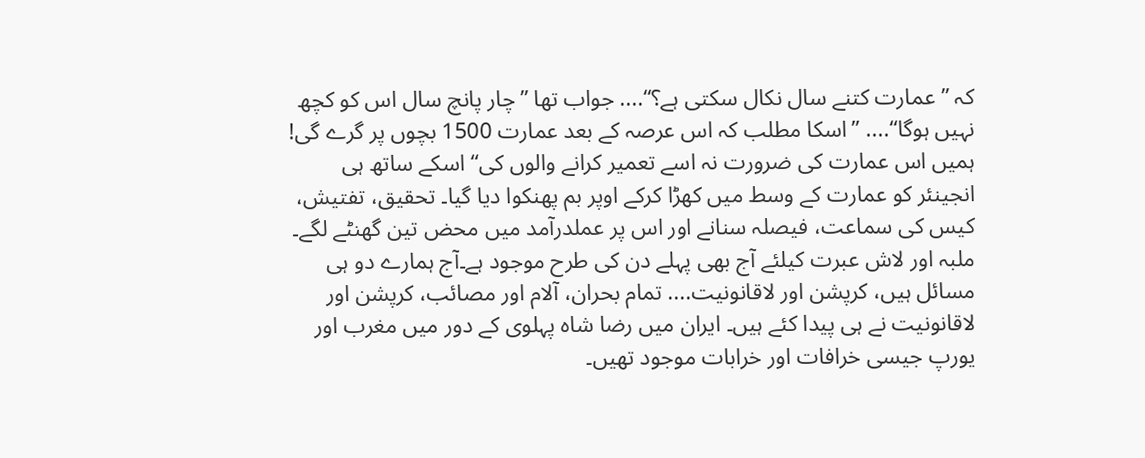کہ ”عمارت کتنے سال نکال سکتی ہے؟“.... جواب تھا ”چار پانچ سال اس کو کچھ نہیں ہوگا“.... ”اسکا مطلب کہ اس عرصہ کے بعد عمارت 1500 بچوں پر گرے گی! ہمیں اس عمارت کی ضرورت نہ اسے تعمیر کرانے والوں کی“ اسکے ساتھ ہی انجینئر کو عمارت کے وسط میں کھڑا کرکے اوپر بم پھنکوا دیا گیا۔ تحقیق، تفتیش، کیس کی سماعت، فیصلہ سنانے اور اس پر عملدرآمد میں محض تین گھنٹے لگے۔ ملبہ اور لاش عبرت کیلئے آج بھی پہلے دن کی طرح موجود ہے۔آج ہمارے دو ہی مسائل ہیں، کرپشن اور لاقانونیت.... تمام بحران، آلام اور مصائب، کرپشن اور لاقانونیت نے ہی پیدا کئے ہیں۔ ایران میں رضا شاہ پہلوی کے دور میں مغرب اور یورپ جیسی خرافات اور خرابات موجود تھیں۔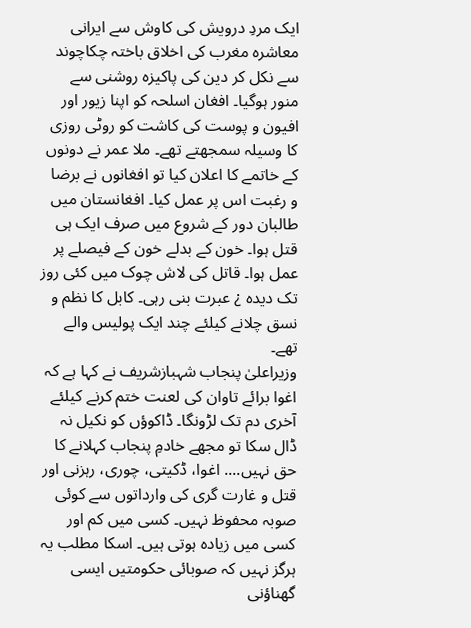ایک مردِ درویش کی کاوش سے ایرانی معاشرہ مغرب کی اخلاق باختہ چکاچوند سے نکل کر دین کی پاکیزہ روشنی سے منور ہوگیا۔ افغان اسلحہ کو اپنا زیور اور افیون و پوست کی کاشت کو روٹی روزی کا وسیلہ سمجھتے تھے۔ ملا عمر نے دونوں کے خاتمے کا اعلان کیا تو افغانوں نے برضا و رغبت اس پر عمل کیا۔ افغانستان میں طالبان دور کے شروع میں صرف ایک ہی قتل ہوا۔ خون کے بدلے خون کے فیصلے پر عمل ہوا۔ قاتل کی لاش چوک میں کئی روز تک دیدہ ¿ عبرت بنی رہی۔ کابل کا نظم و نسق چلانے کیلئے چند ایک پولیس والے تھے۔
وزیراعلیٰ پنجاب شہبازشریف نے کہا ہے کہ اغوا برائے تاوان کی لعنت ختم کرنے کیلئے آخری دم تک لڑونگا۔ ڈاکوؤں کو نکیل نہ ڈال سکا تو مجھے خادمِ پنجاب کہلانے کا حق نہیں.... اغوا، ڈکیتی، چوری، رہزنی اور قتل و غارت گری کی وارداتوں سے کوئی صوبہ محفوظ نہیں۔ کسی میں کم اور کسی میں زیادہ ہوتی ہیں۔ اسکا مطلب یہ ہرگز نہیں کہ صوبائی حکومتیں ایسی گھناؤنی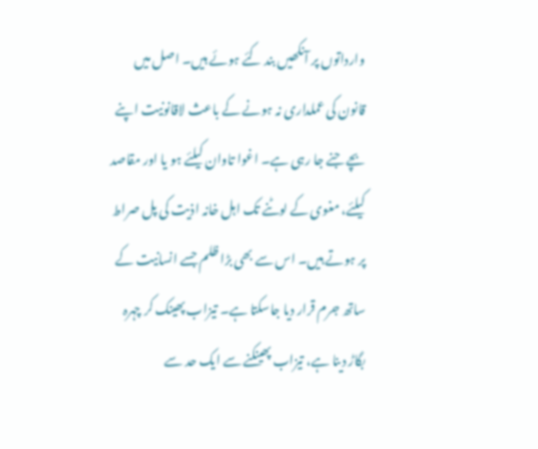وارداتوں پر آنکھیں بند کئے ہوئے ہیں۔ اصل میں قانون کی عملداری نہ ہونے کے باعث لاقانونیت اپنے بچے جنے جا رہی ہے۔ اغوا تاوان کیلئے ہو یا اور مقاصد کیلئے، مغوی کے لوٹنے تک اہل خانہ اذیت کی پل صراط پر ہوتے ہیں۔ اس سے بھی بڑا ظلم جسے انسانیت کے ساتھ جرم قرار دیا جاسکتا ہے۔ تیزاب پھینک کر چہرہ بگاڑ دینا ہے، تیزاب پھینکنے سے ایک حد سے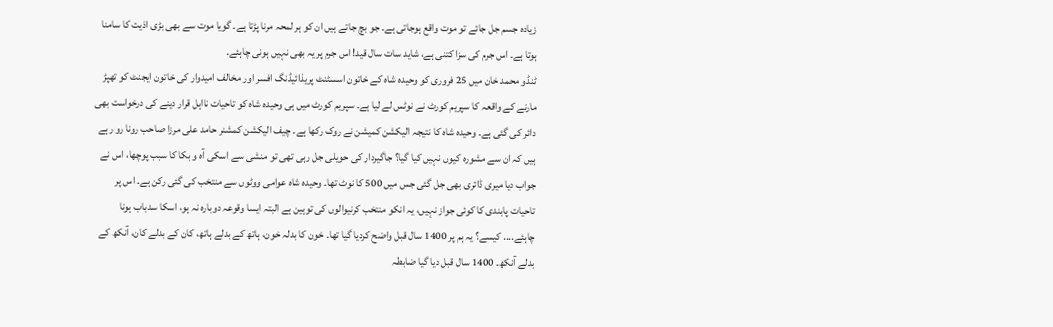زیادہ جسم جل جائے تو موت واقع ہوجاتی ہے۔ جو بچ جاتے ہیں ان کو ہر لمحہ مرنا پڑتا ہے۔ گویا موت سے بھی بڑی اذیت کا سامنا ہوتا ہے۔ اس جرم کی سزا کتنی ہے، شاید سات سال قید! اس جرم پر یہ بھی نہیں ہونی چاہئے۔
ٹنڈو محمد خان میں 25 فروری کو وحیدہ شاہ کے خاتون اسسٹنٹ پریذائیڈنگ افسر اور مخالف امیدوار کی خاتون ایجنٹ کو تھپڑ مارنے کے واقعہ کا سپریم کورٹ نے نوٹس لے لیا ہے۔ سپریم کورٹ میں ہی وحیدہ شاہ کو تاحیات نااہل قرار دینے کی درخواست بھی دائر کی گئی ہے۔ وحیدہ شاہ کا نتیجہ الیکشن کمیشن نے روک رکھا ہے۔ چیف الیکشن کمشنر حامد علی مرزا صاحب رونا رو رہے ہیں کہ ان سے مشورہ کیوں نہیں کیا گیا؟ جاگیردار کی حویلی جل رہی تھی تو منشی سے اسکی آہ و بکا کا سبب پوچھا، اس نے جواب دیا میری ڈائری بھی جل گئی جس میں 500 کا نوٹ تھا۔ وحیدہ شاہ عوامی ووٹوں سے منتخب کی گئی رکن ہے۔ اس پر تاحیات پابندی کا کوئی جواز نہیں، یہ انکو منتخب کرنیوالوں کی توہین ہے البتہ ایسا وقوعہ دوبارہ نہ ہو، اسکا سدباب ہونا چاہئے.... کیسے؟ یہ ہم پر 1400 سال قبل واضح کردیا گیا تھا۔ خون کا بدلہ خون، ہاتھ کے بدلے ہاتھ، کان کے بدلے کان، آنکھ کے بدلے آنکھ۔ 1400 سال قبل دیا گیا ضابطہ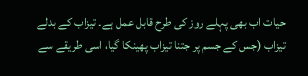حیات اب بھی پہلے روز کی طرح قابل عمل ہے۔ تیزاب کے بدلے تیزاب (جس کے جسم پر جتنا تیزاب پھینکا گیا، اسی طریقے سے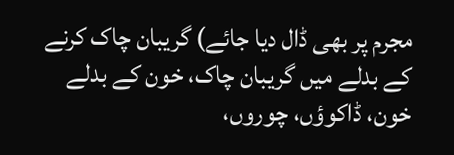مجرم پر بھی ڈال دیا جائے) گریبان چاک کرنے کے بدلے میں گریبان چاک، خون کے بدلے خون، ڈاکوؤں، چوروں،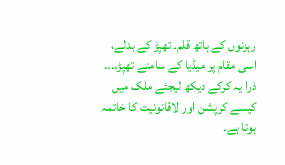رہزنوں کے ہاتھ قلم۔ تھپڑ کے بدلے، اسی مقام پر میڈیا کے سامنے تھپڑ.... ذرا یہ کرکے دیکھ لیجئے ملک میں کیسے کرپشن اور لاقانونیت کا خاتمہ ہوتا ہے۔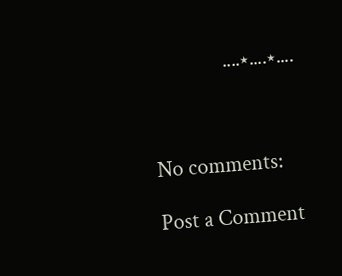....٭....٭....



No comments:

Post a Comment